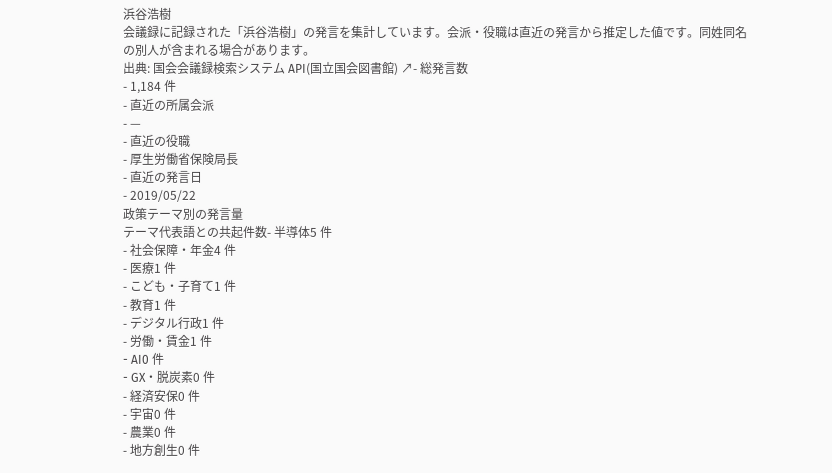浜谷浩樹
会議録に記録された「浜谷浩樹」の発言を集計しています。会派・役職は直近の発言から推定した値です。同姓同名の別人が含まれる場合があります。
出典: 国会会議録検索システム API(国立国会図書館) ↗- 総発言数
- 1,184 件
- 直近の所属会派
- —
- 直近の役職
- 厚生労働省保険局長
- 直近の発言日
- 2019/05/22
政策テーマ別の発言量
テーマ代表語との共起件数- 半導体5 件
- 社会保障・年金4 件
- 医療1 件
- こども・子育て1 件
- 教育1 件
- デジタル行政1 件
- 労働・賃金1 件
- AI0 件
- GX・脱炭素0 件
- 経済安保0 件
- 宇宙0 件
- 農業0 件
- 地方創生0 件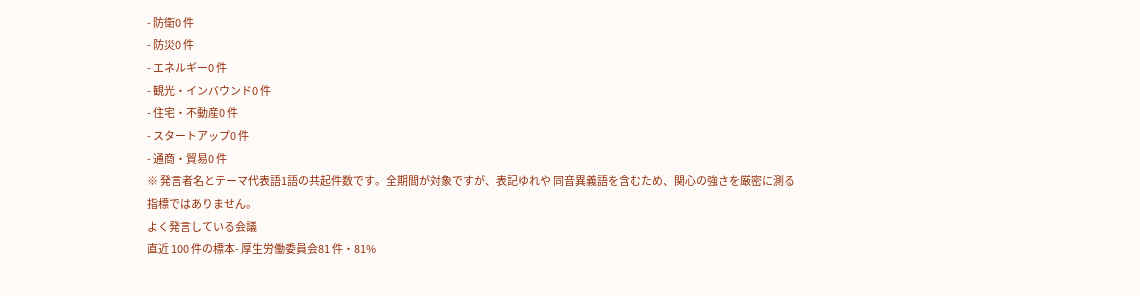- 防衛0 件
- 防災0 件
- エネルギー0 件
- 観光・インバウンド0 件
- 住宅・不動産0 件
- スタートアップ0 件
- 通商・貿易0 件
※ 発言者名とテーマ代表語1語の共起件数です。全期間が対象ですが、表記ゆれや 同音異義語を含むため、関心の強さを厳密に測る指標ではありません。
よく発言している会議
直近 100 件の標本- 厚生労働委員会81 件・81%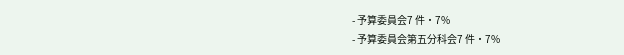- 予算委員会7 件・7%
- 予算委員会第五分科会7 件・7%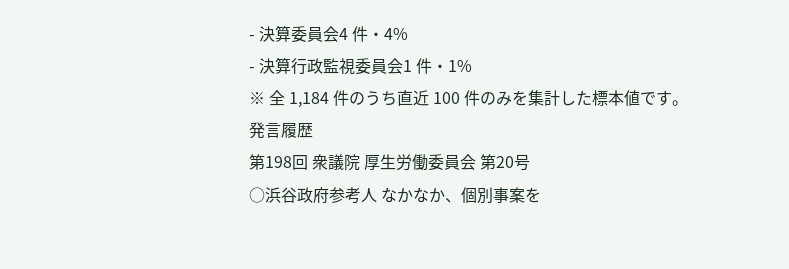- 決算委員会4 件・4%
- 決算行政監視委員会1 件・1%
※ 全 1,184 件のうち直近 100 件のみを集計した標本値です。
発言履歴
第198回 衆議院 厚生労働委員会 第20号
○浜谷政府参考人 なかなか、個別事案を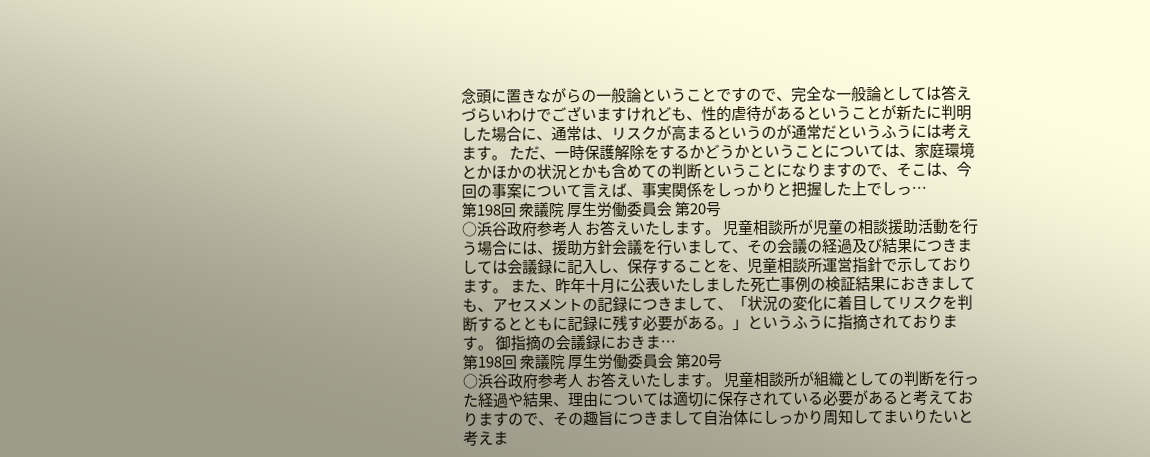念頭に置きながらの一般論ということですので、完全な一般論としては答えづらいわけでございますけれども、性的虐待があるということが新たに判明した場合に、通常は、リスクが高まるというのが通常だというふうには考えます。 ただ、一時保護解除をするかどうかということについては、家庭環境とかほかの状況とかも含めての判断ということになりますので、そこは、今回の事案について言えば、事実関係をしっかりと把握した上でしっ…
第198回 衆議院 厚生労働委員会 第20号
○浜谷政府参考人 お答えいたします。 児童相談所が児童の相談援助活動を行う場合には、援助方針会議を行いまして、その会議の経過及び結果につきましては会議録に記入し、保存することを、児童相談所運営指針で示しております。 また、昨年十月に公表いたしました死亡事例の検証結果におきましても、アセスメントの記録につきまして、「状況の変化に着目してリスクを判断するとともに記録に残す必要がある。」というふうに指摘されております。 御指摘の会議録におきま…
第198回 衆議院 厚生労働委員会 第20号
○浜谷政府参考人 お答えいたします。 児童相談所が組織としての判断を行った経過や結果、理由については適切に保存されている必要があると考えておりますので、その趣旨につきまして自治体にしっかり周知してまいりたいと考えま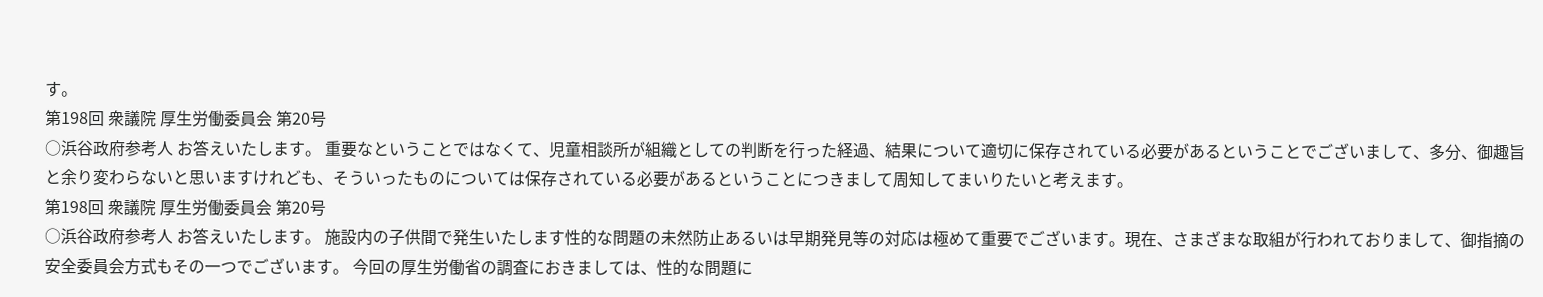す。
第198回 衆議院 厚生労働委員会 第20号
○浜谷政府参考人 お答えいたします。 重要なということではなくて、児童相談所が組織としての判断を行った経過、結果について適切に保存されている必要があるということでございまして、多分、御趣旨と余り変わらないと思いますけれども、そういったものについては保存されている必要があるということにつきまして周知してまいりたいと考えます。
第198回 衆議院 厚生労働委員会 第20号
○浜谷政府参考人 お答えいたします。 施設内の子供間で発生いたします性的な問題の未然防止あるいは早期発見等の対応は極めて重要でございます。現在、さまざまな取組が行われておりまして、御指摘の安全委員会方式もその一つでございます。 今回の厚生労働省の調査におきましては、性的な問題に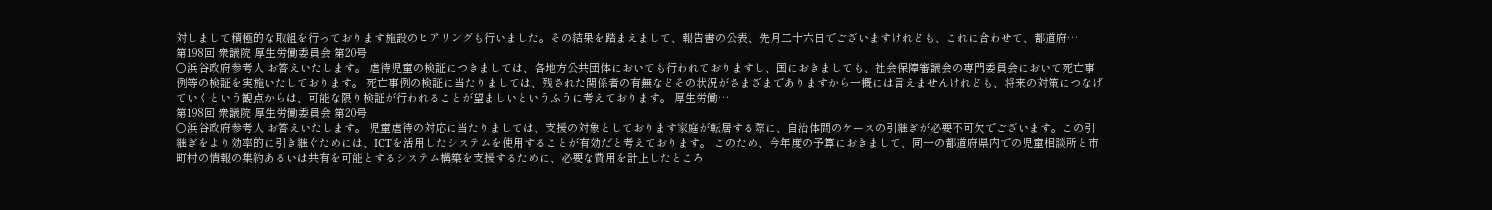対しまして積極的な取組を行っております施設のヒアリングも行いました。その結果を踏まえまして、報告書の公表、先月二十六日でございますけれども、これに合わせて、都道府…
第198回 衆議院 厚生労働委員会 第20号
○浜谷政府参考人 お答えいたします。 虐待児童の検証につきましては、各地方公共団体においても行われておりますし、国におきましても、社会保障審議会の専門委員会において死亡事例等の検証を実施いたしております。 死亡事例の検証に当たりましては、残された関係者の有無などその状況がさまざまでありますから一概には言えませんけれども、将来の対策につなげていくという観点からは、可能な限り検証が行われることが望ましいというふうに考えております。 厚生労働…
第198回 衆議院 厚生労働委員会 第20号
○浜谷政府参考人 お答えいたします。 児童虐待の対応に当たりましては、支援の対象としております家庭が転居する際に、自治体間のケースの引継ぎが必要不可欠でございます。この引継ぎをより効率的に引き継ぐためには、ICTを活用したシステムを使用することが有効だと考えております。 このため、今年度の予算におきまして、同一の都道府県内での児童相談所と市町村の情報の集約あるいは共有を可能とするシステム構築を支援するために、必要な費用を計上したところ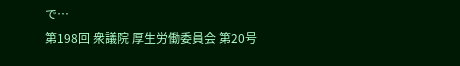で…
第198回 衆議院 厚生労働委員会 第20号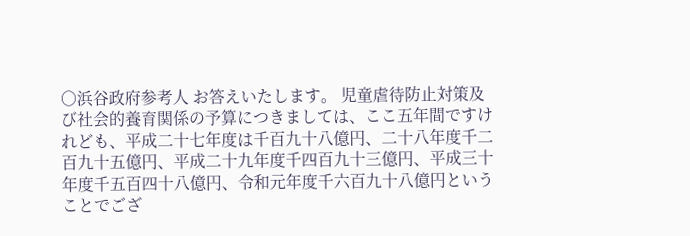○浜谷政府参考人 お答えいたします。 児童虐待防止対策及び社会的養育関係の予算につきましては、ここ五年間ですけれども、平成二十七年度は千百九十八億円、二十八年度千二百九十五億円、平成二十九年度千四百九十三億円、平成三十年度千五百四十八億円、令和元年度千六百九十八億円ということでござ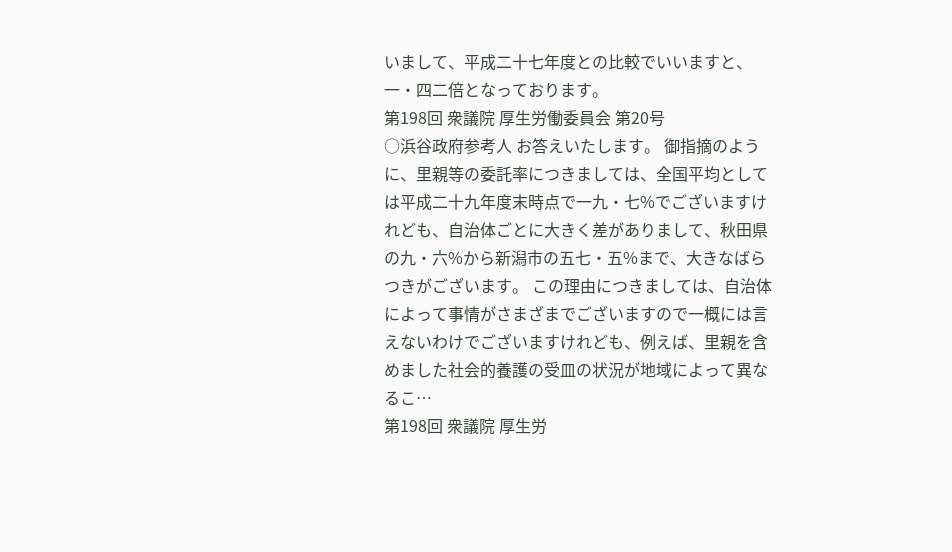いまして、平成二十七年度との比較でいいますと、一・四二倍となっております。
第198回 衆議院 厚生労働委員会 第20号
○浜谷政府参考人 お答えいたします。 御指摘のように、里親等の委託率につきましては、全国平均としては平成二十九年度末時点で一九・七%でございますけれども、自治体ごとに大きく差がありまして、秋田県の九・六%から新潟市の五七・五%まで、大きなばらつきがございます。 この理由につきましては、自治体によって事情がさまざまでございますので一概には言えないわけでございますけれども、例えば、里親を含めました社会的養護の受皿の状況が地域によって異なるこ…
第198回 衆議院 厚生労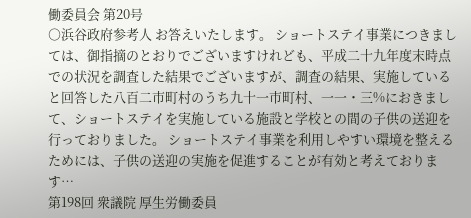働委員会 第20号
○浜谷政府参考人 お答えいたします。 ショートステイ事業につきましては、御指摘のとおりでございますけれども、平成二十九年度末時点での状況を調査した結果でございますが、調査の結果、実施していると回答した八百二市町村のうち九十一市町村、一一・三%におきまして、ショートステイを実施している施設と学校との間の子供の送迎を行っておりました。 ショートステイ事業を利用しやすい環境を整えるためには、子供の送迎の実施を促進することが有効と考えております…
第198回 衆議院 厚生労働委員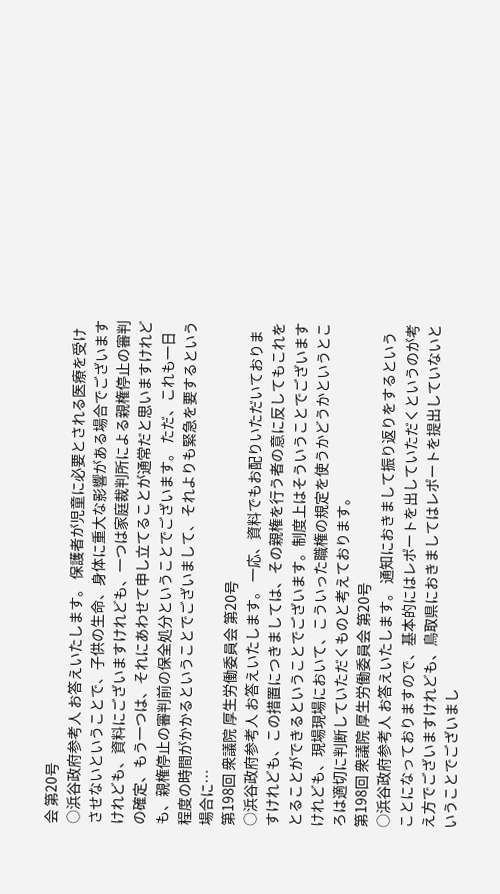会 第20号
○浜谷政府参考人 お答えいたします。 保護者が児童に必要とされる医療を受けさせないということで、子供の生命、身体に重大な影響がある場合でございますけれども、資料にございますけれども、一つは家庭裁判所による親権停止の審判の確定、もう一つは、それにあわせて申し立てることが通常だと思いますけれども、親権停止の審判前の保全処分ということでございます。 ただ、これも一日程度の時間がかかるということでございまして、それよりも緊急を要するという場合に…
第198回 衆議院 厚生労働委員会 第20号
○浜谷政府参考人 お答えいたします。 一応、資料でもお配りいただいておりますけれども、この措置につきましては、その親権を行う者の意に反してもこれをとることができるということでございます。制度上はそういうことでございますけれども、現場現場において、こういった職権の規定を使うかどうかというところは適切に判断していただくものと考えております。
第198回 衆議院 厚生労働委員会 第20号
○浜谷政府参考人 お答えいたします。 通知におきまして振り返りをするということになっておりますので、基本的にはレポートを出していただくというのが考え方でございますけれども、鳥取県におきましてはレポートを提出していないということでございまし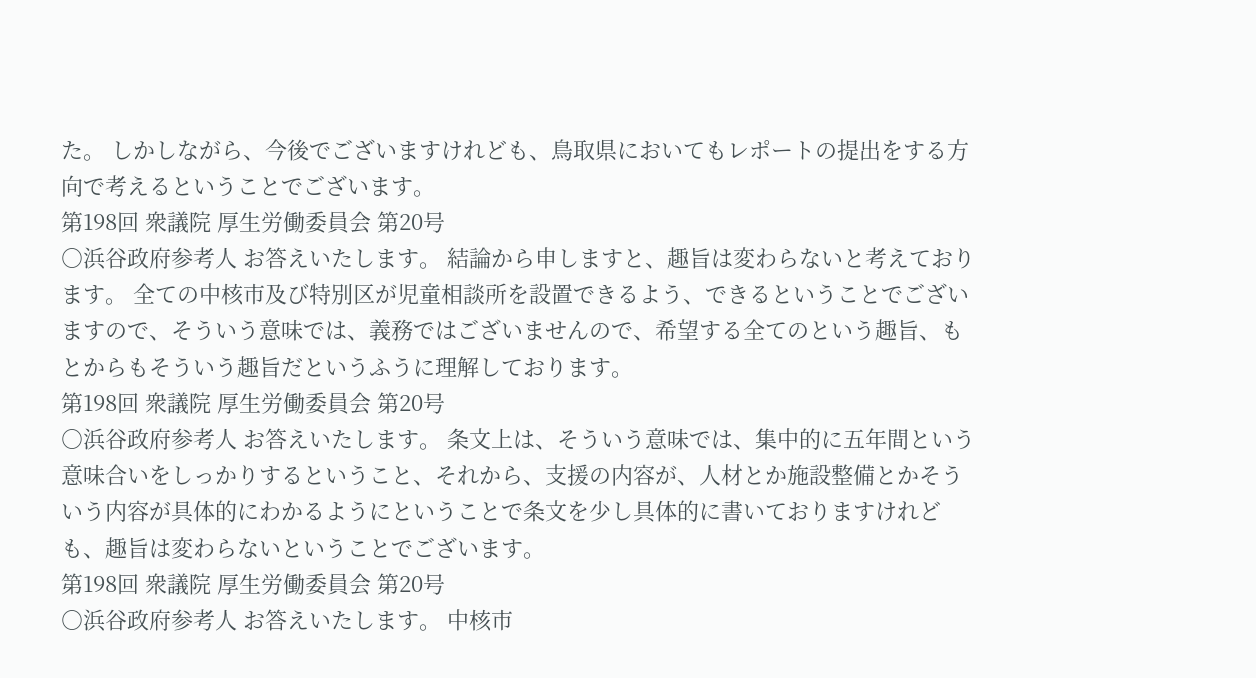た。 しかしながら、今後でございますけれども、鳥取県においてもレポートの提出をする方向で考えるということでございます。
第198回 衆議院 厚生労働委員会 第20号
○浜谷政府参考人 お答えいたします。 結論から申しますと、趣旨は変わらないと考えております。 全ての中核市及び特別区が児童相談所を設置できるよう、できるということでございますので、そういう意味では、義務ではございませんので、希望する全てのという趣旨、もとからもそういう趣旨だというふうに理解しております。
第198回 衆議院 厚生労働委員会 第20号
○浜谷政府参考人 お答えいたします。 条文上は、そういう意味では、集中的に五年間という意味合いをしっかりするということ、それから、支援の内容が、人材とか施設整備とかそういう内容が具体的にわかるようにということで条文を少し具体的に書いておりますけれども、趣旨は変わらないということでございます。
第198回 衆議院 厚生労働委員会 第20号
○浜谷政府参考人 お答えいたします。 中核市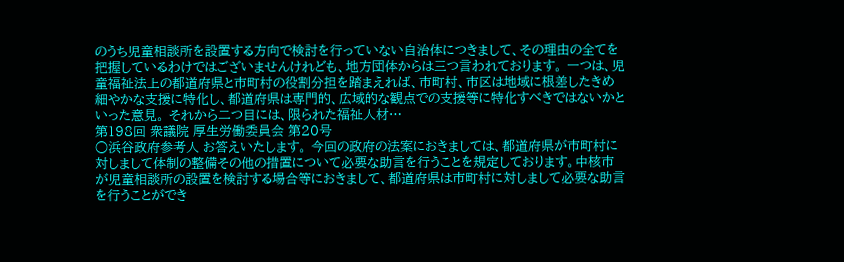のうち児童相談所を設置する方向で検討を行っていない自治体につきまして、その理由の全てを把握しているわけではございませんけれども、地方団体からは三つ言われております。 一つは、児童福祉法上の都道府県と市町村の役割分担を踏まえれば、市町村、市区は地域に根差したきめ細やかな支援に特化し、都道府県は専門的、広域的な観点での支援等に特化すべきではないかといった意見。 それから二つ目には、限られた福祉人材…
第198回 衆議院 厚生労働委員会 第20号
○浜谷政府参考人 お答えいたします。 今回の政府の法案におきましては、都道府県が市町村に対しまして体制の整備その他の措置について必要な助言を行うことを規定しております。中核市が児童相談所の設置を検討する場合等におきまして、都道府県は市町村に対しまして必要な助言を行うことができ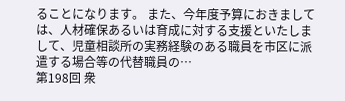ることになります。 また、今年度予算におきましては、人材確保あるいは育成に対する支援といたしまして、児童相談所の実務経験のある職員を市区に派遣する場合等の代替職員の…
第198回 衆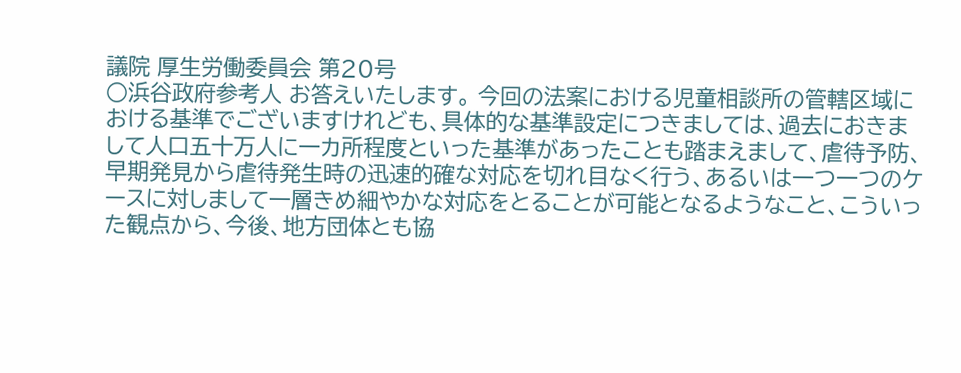議院 厚生労働委員会 第20号
○浜谷政府参考人 お答えいたします。 今回の法案における児童相談所の管轄区域における基準でございますけれども、具体的な基準設定につきましては、過去におきまして人口五十万人に一カ所程度といった基準があったことも踏まえまして、虐待予防、早期発見から虐待発生時の迅速的確な対応を切れ目なく行う、あるいは一つ一つのケースに対しまして一層きめ細やかな対応をとることが可能となるようなこと、こういった観点から、今後、地方団体とも協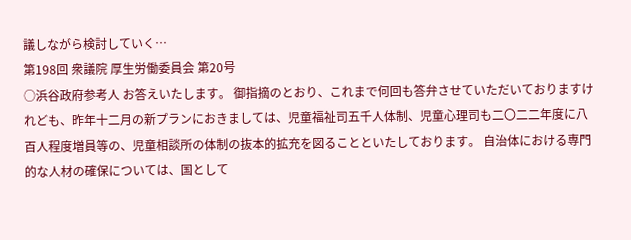議しながら検討していく…
第198回 衆議院 厚生労働委員会 第20号
○浜谷政府参考人 お答えいたします。 御指摘のとおり、これまで何回も答弁させていただいておりますけれども、昨年十二月の新プランにおきましては、児童福祉司五千人体制、児童心理司も二〇二二年度に八百人程度増員等の、児童相談所の体制の抜本的拡充を図ることといたしております。 自治体における専門的な人材の確保については、国として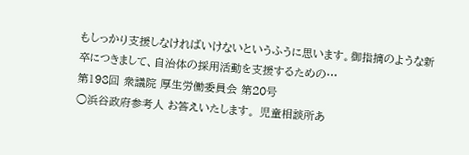もしっかり支援しなければいけないというふうに思います。御指摘のような新卒につきまして、自治体の採用活動を支援するための…
第198回 衆議院 厚生労働委員会 第20号
○浜谷政府参考人 お答えいたします。 児童相談所あ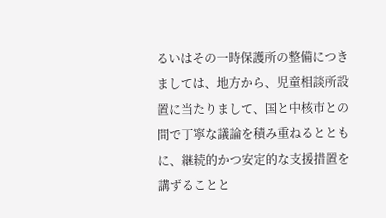るいはその一時保護所の整備につきましては、地方から、児童相談所設置に当たりまして、国と中核市との間で丁寧な議論を積み重ねるとともに、継続的かつ安定的な支援措置を講ずることと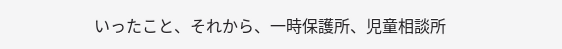いったこと、それから、一時保護所、児童相談所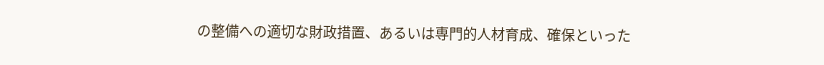の整備への適切な財政措置、あるいは専門的人材育成、確保といった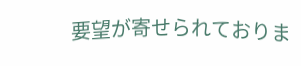要望が寄せられておりま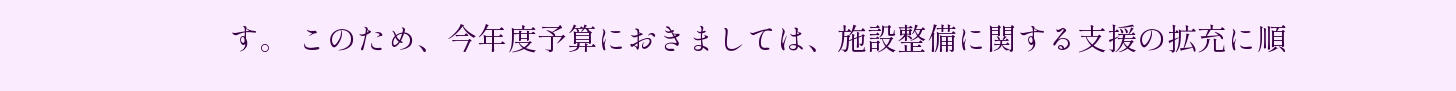す。 このため、今年度予算におきましては、施設整備に関する支援の拡充に順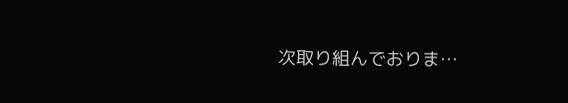次取り組んでおりま…